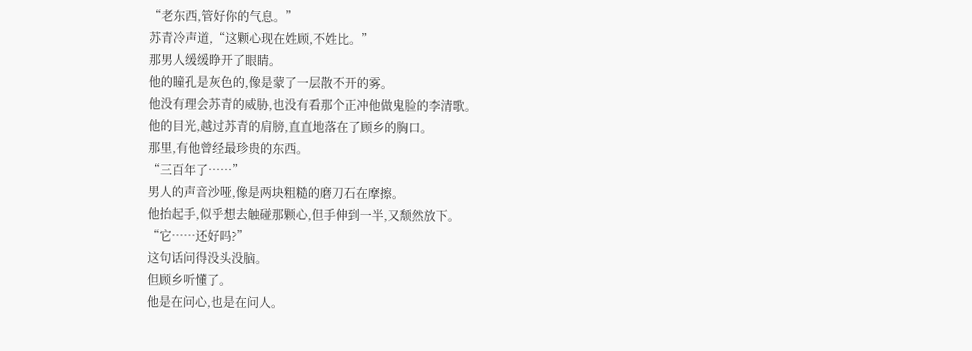“老东西,管好你的气息。”
苏青冷声道,“这颗心现在姓顾,不姓比。”
那男人缓缓睁开了眼睛。
他的瞳孔是灰色的,像是蒙了一层散不开的雾。
他没有理会苏青的威胁,也没有看那个正冲他做鬼脸的李清歌。
他的目光,越过苏青的肩膀,直直地落在了顾乡的胸口。
那里,有他曾经最珍贵的东西。
“三百年了……”
男人的声音沙哑,像是两块粗糙的磨刀石在摩擦。
他抬起手,似乎想去触碰那颗心,但手伸到一半,又颓然放下。
“它……还好吗?”
这句话问得没头没脑。
但顾乡听懂了。
他是在问心,也是在问人。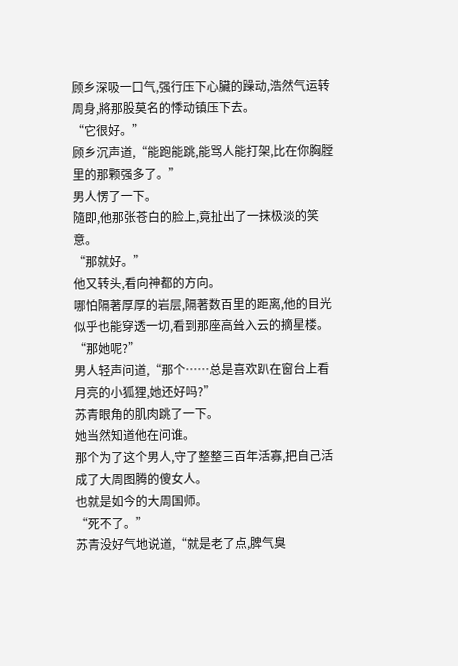顾乡深吸一口气,强行压下心臟的躁动,浩然气运转周身,將那股莫名的悸动镇压下去。
“它很好。”
顾乡沉声道,“能跑能跳,能骂人能打架,比在你胸膛里的那颗强多了。”
男人愣了一下。
隨即,他那张苍白的脸上,竟扯出了一抹极淡的笑意。
“那就好。”
他又转头,看向神都的方向。
哪怕隔著厚厚的岩层,隔著数百里的距离,他的目光似乎也能穿透一切,看到那座高耸入云的摘星楼。
“那她呢?”
男人轻声问道,“那个……总是喜欢趴在窗台上看月亮的小狐狸,她还好吗?”
苏青眼角的肌肉跳了一下。
她当然知道他在问谁。
那个为了这个男人,守了整整三百年活寡,把自己活成了大周图腾的傻女人。
也就是如今的大周国师。
“死不了。”
苏青没好气地说道,“就是老了点,脾气臭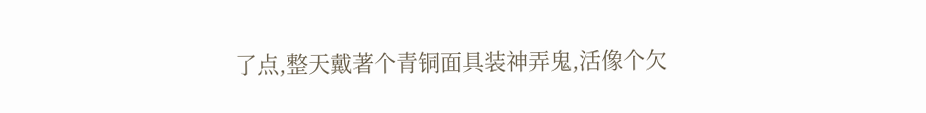了点,整天戴著个青铜面具装神弄鬼,活像个欠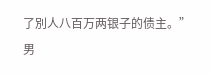了別人八百万两银子的债主。”
男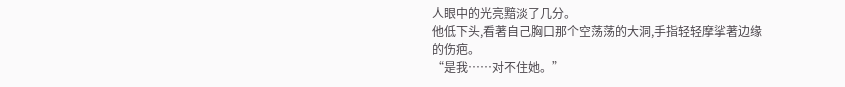人眼中的光亮黯淡了几分。
他低下头,看著自己胸口那个空荡荡的大洞,手指轻轻摩挲著边缘的伤疤。
“是我……对不住她。”